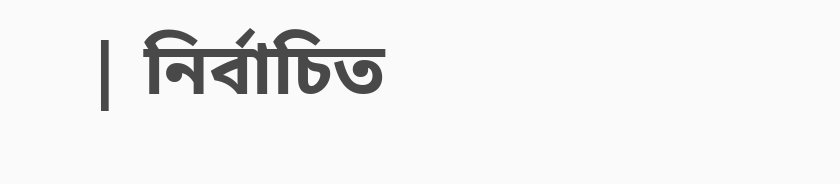| নির্বাচিত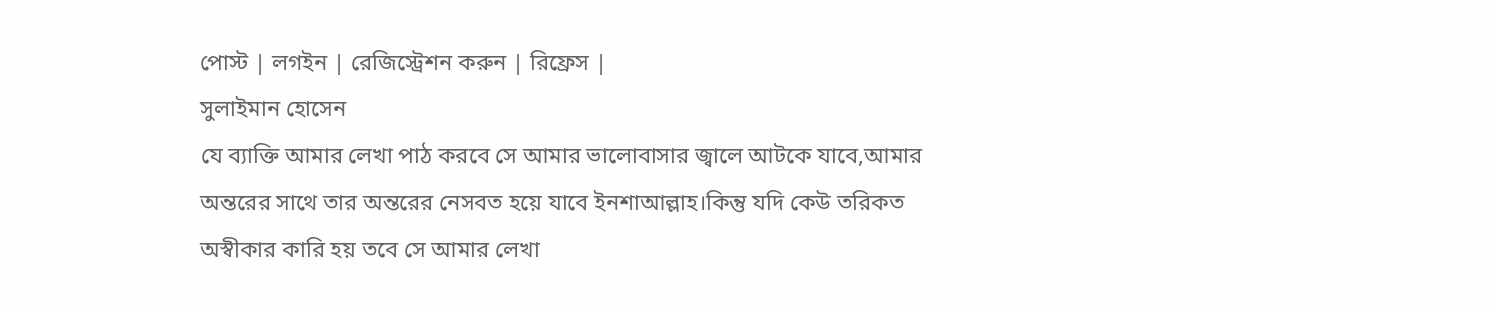পোস্ট | লগইন | রেজিস্ট্রেশন করুন | রিফ্রেস |
সুলাইমান হোসেন
যে ব্যাক্তি আমার লেখা পাঠ করবে সে আমার ভালোবাসার জ্বালে আটকে যাবে,আমার অন্তরের সাথে তার অন্তরের নেসবত হয়ে যাবে ইনশাআল্লাহ।কিন্তু যদি কেউ তরিকত অস্বীকার কারি হয় তবে সে আমার লেখা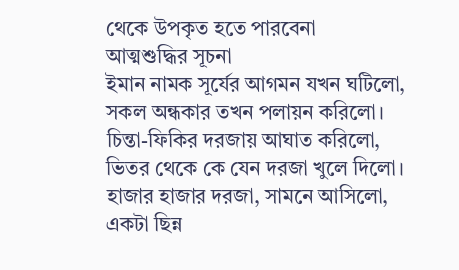থেকে উপকৃত হতে পারবেনা
আত্মশুদ্ধির সূচনা
ইমান নামক সূর্যের আগমন যখন ঘটিলো,
সকল অন্ধকার তখন পলায়ন করিলো।
চিন্তা-ফিকির দরজায় আঘাত করিলো,
ভিতর থেকে কে যেন দরজা খুলে দিলো।
হাজার হাজার দরজা, সামনে আসিলো,
একটা ছিন্ন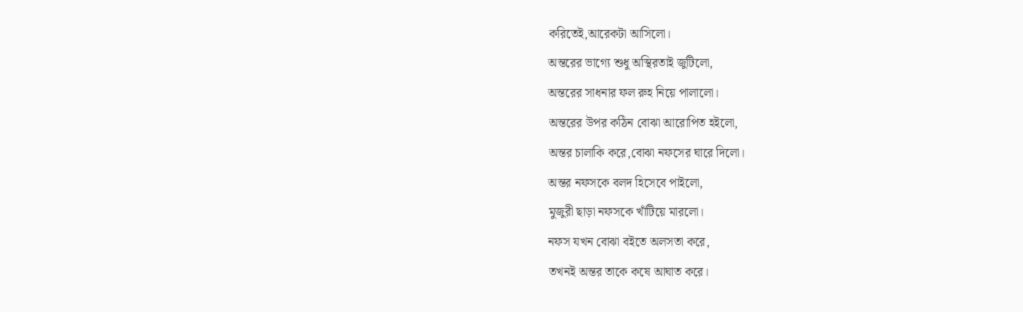করিতেই,আরেকটা আসিলো।
অন্তরের ভাগ্যে শুধু অস্থিরতাই জুটিলো,
অন্তরের সাধনার ফল রুহ নিয়ে পালালো।
অন্তরের উপর কঠিন বোঝা আরোপিত হইলো,
অন্তর চালাকি করে,বোঝা নফসের ঘারে দিলো।
অন্তর নফসকে বলদ হিসেবে পাইলো,
মুজুরী ছাড়া নফসকে খাঁটিয়ে মারলো।
নফস যখন বোঝা বইতে অলসতা করে,
তখনই অন্তর তাকে কষে আঘাত করে।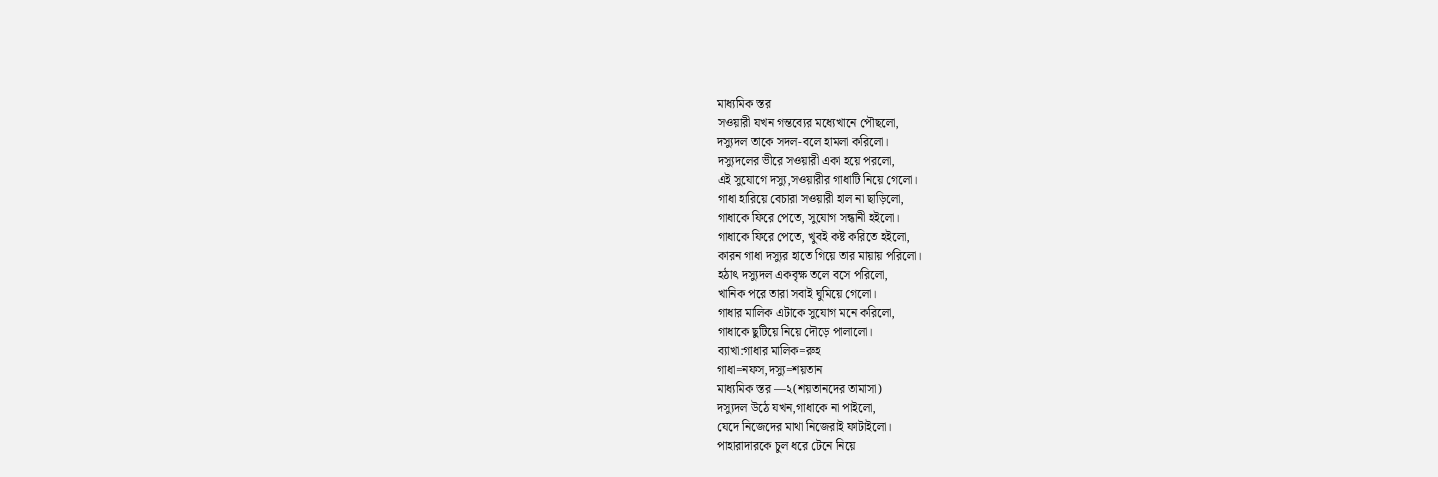মাধ্যমিক স্তর
সওয়ারী যখন গন্তব্যের মধ্যেখানে পৌছলো,
দস্যুদল তাকে সদল-বলে হামলা করিলো।
দস্যুদলের ভীরে সওয়ারী একা হয়ে পরলো,
এই সুযোগে দস্যু,সওয়ারীর গাধাটি নিয়ে গেলো।
গাধা হারিয়ে বেচারা সওয়ারী হাল না ছাড়িলো,
গাধাকে ফিরে পেতে, সুযোগ সন্ধানী হইলো।
গাধাকে ফিরে পেতে, খুবই কষ্ট করিতে হইলো,
কারন গাধা দস্যুর হাতে গিয়ে তার মায়ায় পরিলো।
হঠাৎ দস্যুদল একবৃক্ষ তলে বসে পরিলো,
খানিক পরে তারা সবাই ঘুমিয়ে গেলো।
গাধার মালিক এটাকে সুযোগ মনে করিলো,
গাধাকে ছুটিয়ে নিয়ে দৌড়ে পালালো।
ব্যাখা:গাধার মালিক=রুহ
গাধা=নফস,দস্যু=শয়তান
মাধ্যমিক স্তর —২(শয়তানদের তামাসা)
দস্যুদল উঠে যখন,গাধাকে না পাইলো,
যেদে নিজেদের মাথা নিজেরাই ফাটাইলো।
পাহারাদারকে চুল ধরে টেনে নিয়ে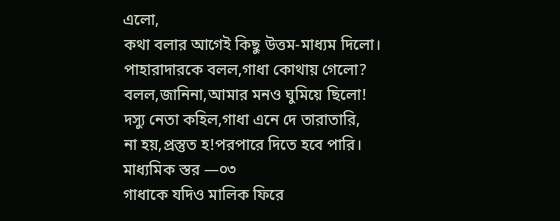এলো,
কথা বলার আগেই কিছু উত্তম-মাধ্যম দিলো।
পাহারাদারকে বলল,গাধা কোথায় গেলো?
বলল,জানিনা,আমার মনও ঘুমিয়ে ছিলো!
দস্যু নেতা কহিল,গাধা এনে দে তারাতারি,
না হয়,প্রস্তুত হ!পরপারে দিতে হবে পারি।
মাধ্যমিক স্তর —০৩
গাধাকে যদিও মালিক ফিরে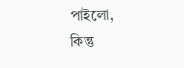পাইলো,
কিন্তু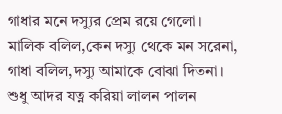গাধার মনে দস্যুর প্রেম রয়ে গেলো।
মালিক বলিল,কেন দস্যু থেকে মন সরেনা,
গাধা বলিল,দস্যু আমাকে বোঝা দিতনা।
শুধু আদর যত্ন করিয়া লালন পালন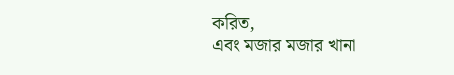করিত,
এবং মজার মজার খানা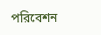পরিবেশন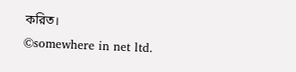করিত।
©somewhere in net ltd.